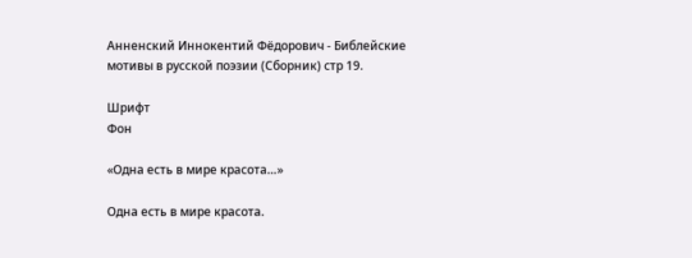Анненский Иннокентий Фёдорович - Библейские мотивы в русской поэзии (Сборник) стр 19.

Шрифт
Фон

«Одна есть в мире красота…»

Одна есть в мире красота.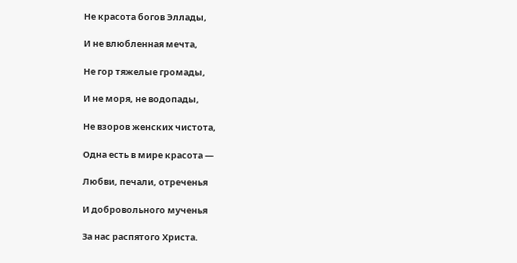Не красота богов Эллады,

И не влюбленная мечта,

Не гор тяжелые громады,

И не моря, не водопады,

Не взоров женских чистота,

Одна есть в мире красота —

Любви, печали, отреченья

И добровольного мученья

За нас распятого Христа.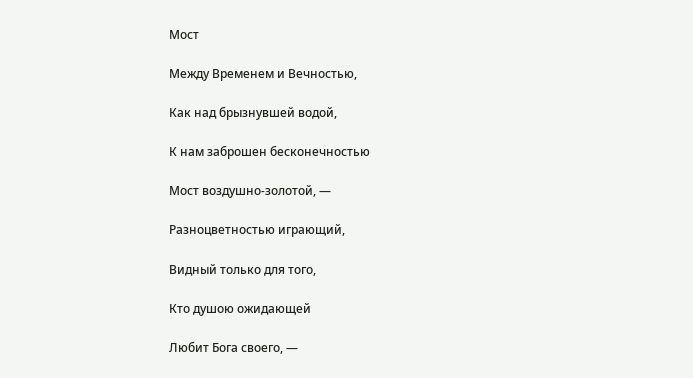Мост

Между Временем и Вечностью,

Как над брызнувшей водой,

К нам заброшен бесконечностью

Мост воздушно-золотой, —

Разноцветностью играющий,

Видный только для того,

Кто душою ожидающей

Любит Бога своего, —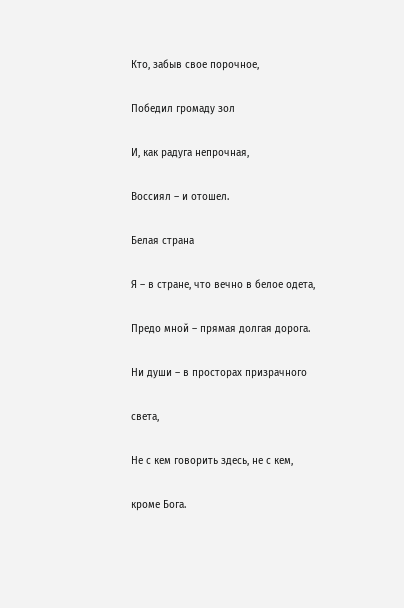Кто, забыв свое порочное,

Победил громаду зол

И, как радуга непрочная,

Воссиял – и отошел.

Белая страна

Я – в стране, что вечно в белое одета,

Предо мной – прямая долгая дорога.

Ни души – в просторах призрачного

света,

Не с кем говорить здесь, не с кем,

кроме Бога.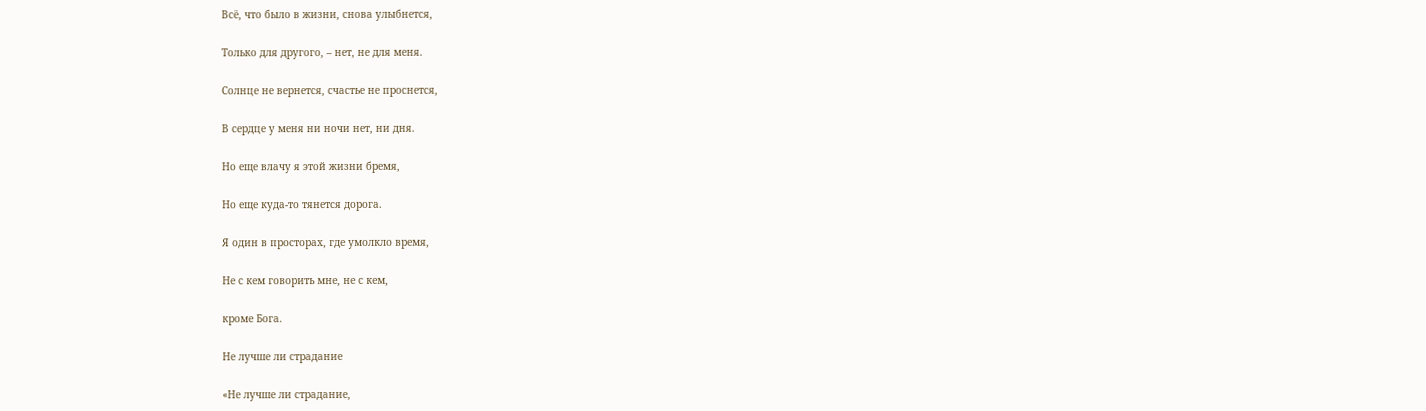Всё, что было в жизни, снова улыбнется,

Только для другого, – нет, не для меня.

Солнце не вернется, счастье не проснется,

В сердце у меня ни ночи нет, ни дня.

Но еще влачу я этой жизни бремя,

Но еще куда-то тянется дорога.

Я один в просторах, где умолкло время,

Не с кем говорить мне, не с кем,

кроме Бога.

Не лучше ли страдание

«Не лучше ли страдание,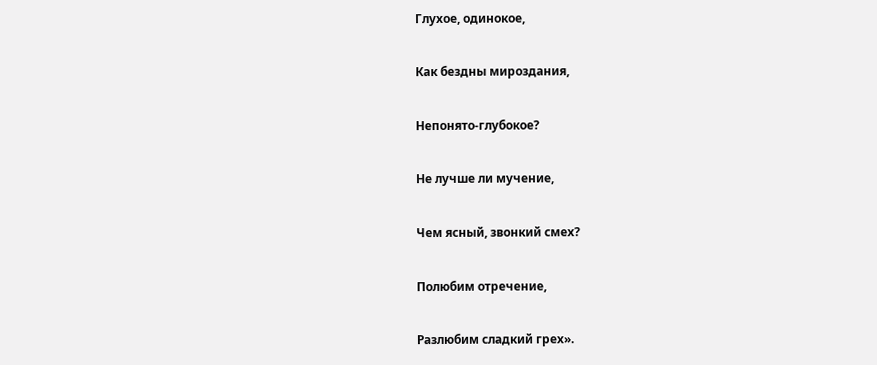Глухое, одинокое,

Как бездны мироздания,

Непонято-глубокое?

Не лучше ли мучение,

Чем ясный, звонкий смех?

Полюбим отречение,

Разлюбим сладкий грех».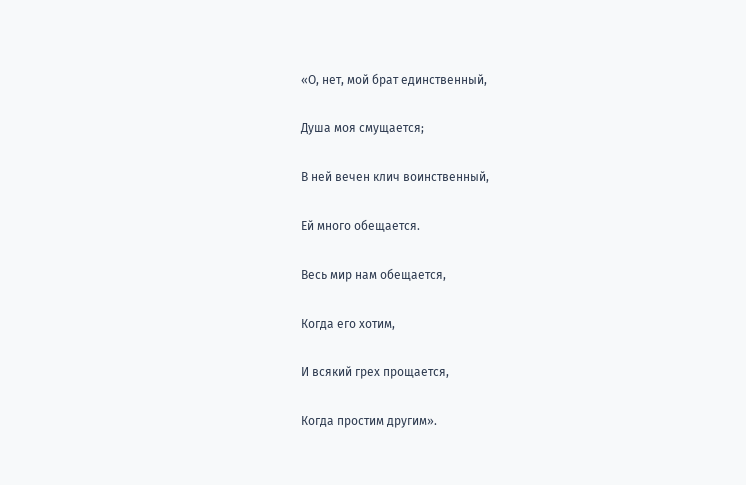«О, нет, мой брат единственный,

Душа моя смущается;

В ней вечен клич воинственный,

Ей много обещается.

Весь мир нам обещается,

Когда его хотим,

И всякий грех прощается,

Когда простим другим».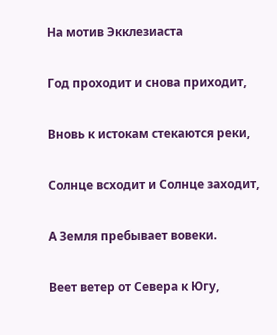На мотив Экклезиаста

Год проходит и снова приходит,

Вновь к истокам стекаются реки,

Солнце всходит и Солнце заходит,

А Земля пребывает вовеки.

Веет ветер от Севера к Югу,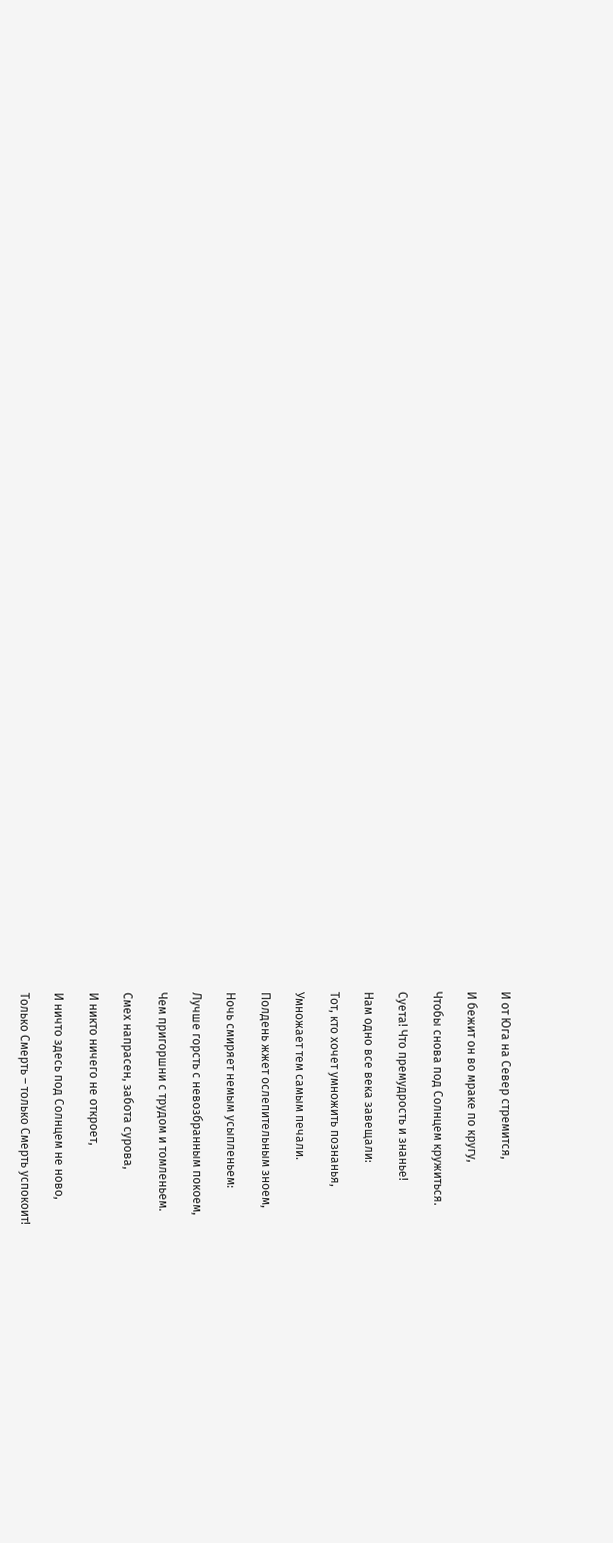И от Юга на Север стремится,

И бежит он во мраке по кругу,

Чтобы снова под Солнцем кружиться.

Суета! Что премудрость и знанье!

Нам одно все века завещали:

Тот, кто хочет умножить познанья,

Умножает тем самым печали.

Полдень жжет ослепительным зноем,

Ночь смиряет немым усыпленьем:

Лучше горсть с невозбранным покоем,

Чем пригоршни с трудом и томленьем.

Смех напрасен, забота сурова,

И никто ничего не откроет,

И ничто здесь под Солнцем не ново,

Только Смерть – только Смерть успокоит!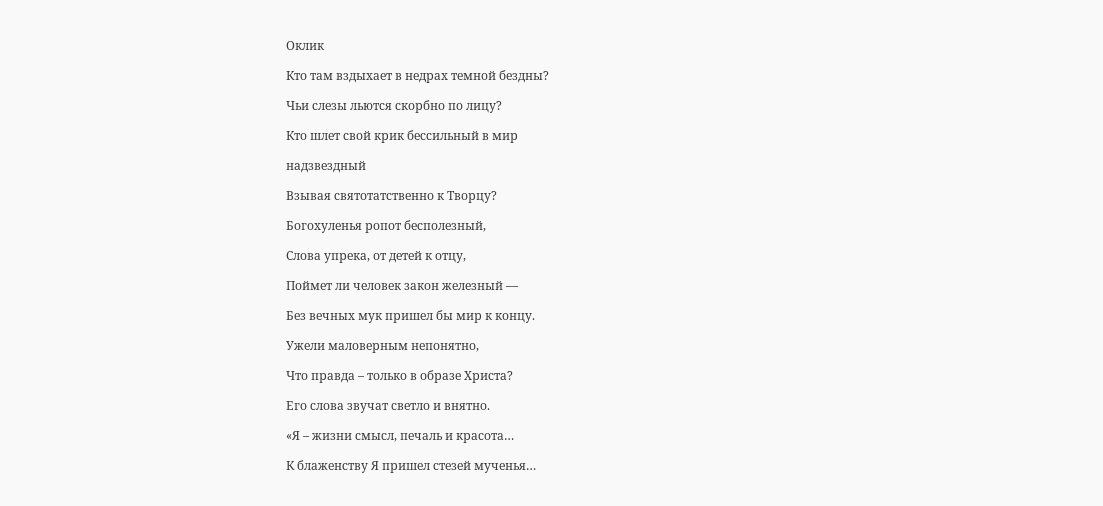Оклик

Кто там вздыхает в недрах темной бездны?

Чьи слезы льются скорбно по лицу?

Кто шлет свой крик бессильный в мир

надзвездный

Взывая святотатственно к Творцу?

Богохуленья ропот бесполезный,

Слова упрека, от детей к отцу,

Поймет ли человек закон железный —

Без вечных мук пришел бы мир к концу.

Ужели маловерным непонятно,

Что правда – только в образе Христа?

Его слова звучат светло и внятно.

«Я – жизни смысл, печаль и красота…

К блаженству Я пришел стезей мученья…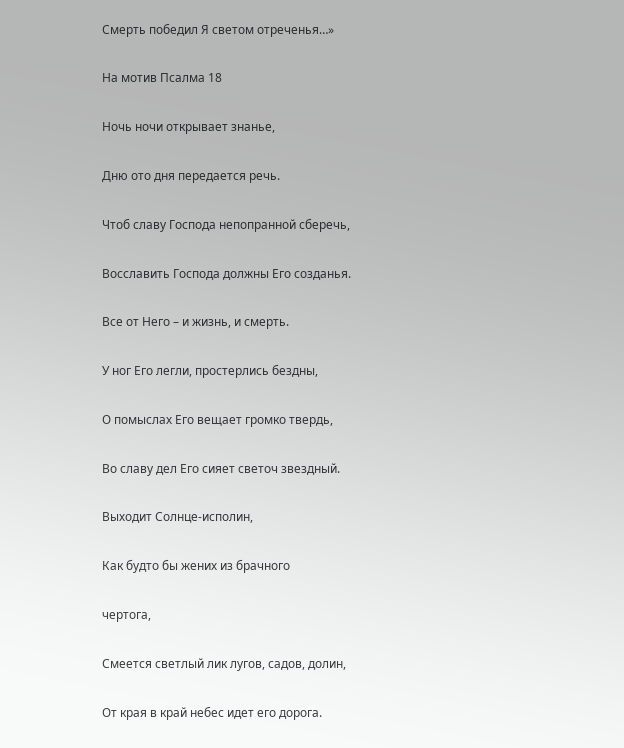Смерть победил Я светом отреченья…»

На мотив Псалма 18

Ночь ночи открывает знанье,

Дню ото дня передается речь.

Чтоб славу Господа непопранной сберечь,

Восславить Господа должны Его созданья.

Все от Него – и жизнь, и смерть.

У ног Его легли, простерлись бездны,

О помыслах Его вещает громко твердь,

Во славу дел Его сияет светоч звездный.

Выходит Солнце-исполин,

Как будто бы жених из брачного

чертога,

Смеется светлый лик лугов, садов, долин,

От края в край небес идет его дорога.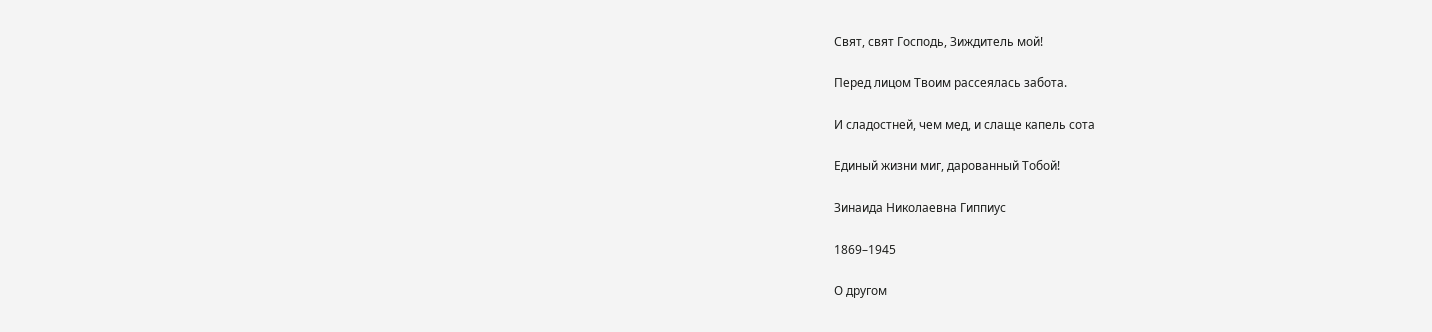Свят, свят Господь, Зиждитель мой!

Перед лицом Твоим рассеялась забота.

И сладостней, чем мед, и слаще капель сота

Единый жизни миг, дарованный Тобой!

Зинаида Николаевна Гиппиус

1869–1945

О другом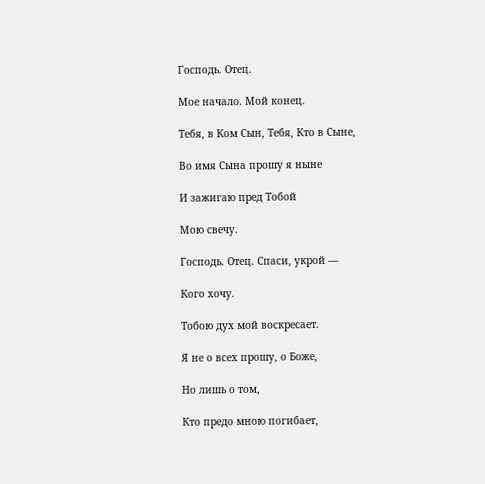Господь. Отец.

Мое начало. Мой конец.

Тебя, в Ком Сын, Тебя, Кто в Сыне,

Во имя Сына прошу я ныне

И зажигаю пред Тобой

Мою свечу.

Господь. Отец. Спаси, укрой —

Кого хочу.

Тобою дух мой воскресает.

Я не о всех прошу, о Боже,

Но лишь о том,

Кто предо мною погибает,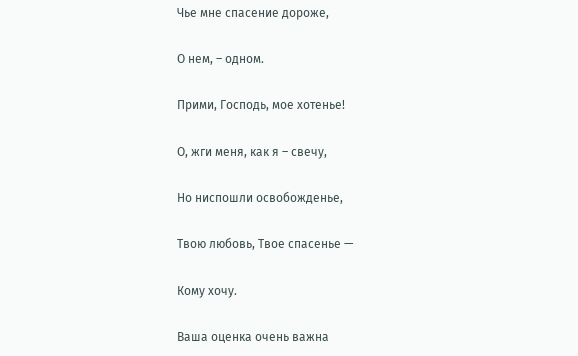Чье мне спасение дороже,

О нем, – одном.

Прими, Господь, мое хотенье!

О, жги меня, как я – свечу,

Но ниспошли освобожденье,

Твою любовь, Твое спасенье —

Кому хочу.

Ваша оценка очень важна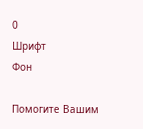0
Шрифт
Фон

Помогите Вашим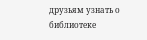друзьям узнать о библиотеке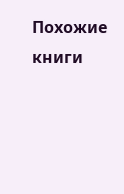Похожие книги